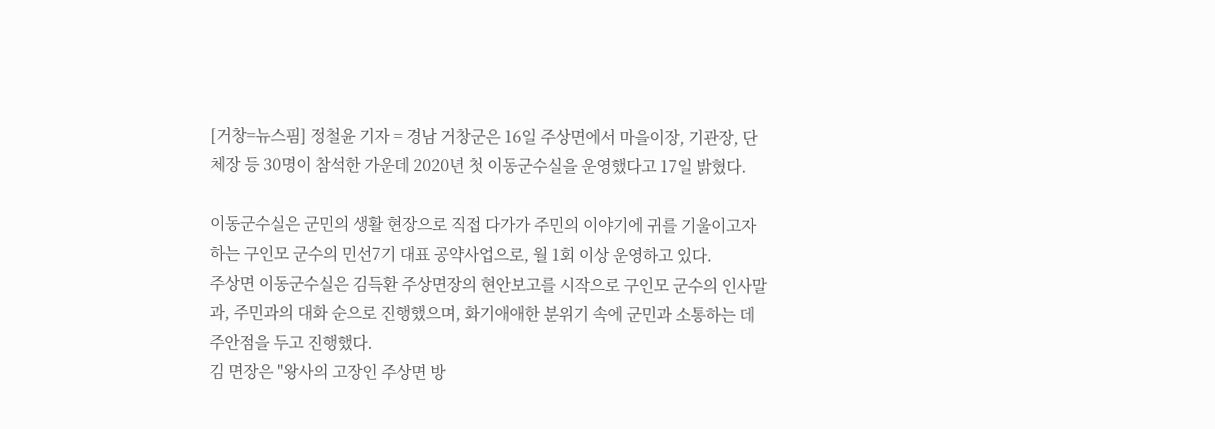[거창=뉴스핌] 정철윤 기자 = 경남 거창군은 16일 주상면에서 마을이장, 기관장, 단체장 등 30명이 참석한 가운데 2020년 첫 이동군수실을 운영했다고 17일 밝혔다.

이동군수실은 군민의 생활 현장으로 직접 다가가 주민의 이야기에 귀를 기울이고자 하는 구인모 군수의 민선7기 대표 공약사업으로, 월 1회 이상 운영하고 있다.
주상면 이동군수실은 김득환 주상면장의 현안보고를 시작으로 구인모 군수의 인사말과, 주민과의 대화 순으로 진행했으며, 화기애애한 분위기 속에 군민과 소통하는 데 주안점을 두고 진행했다.
김 면장은 "왕사의 고장인 주상면 방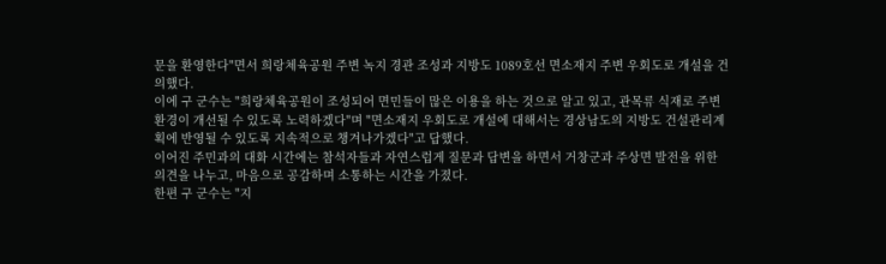문을 환영한다"면서 희랑체육공원 주변 녹지 경관 조성과 지방도 1089호선 면소재지 주변 우회도로 개설을 건의했다.
이에 구 군수는 "희랑체육공원이 조성되어 면민들이 많은 이용을 하는 것으로 알고 있고, 관목류 식재로 주변 환경이 개선될 수 있도록 노력하겠다"며 "면소재지 우회도로 개설에 대해서는 경상남도의 지방도 건설관리계획에 반영될 수 있도록 지속적으로 챙겨나가겠다"고 답했다.
이어진 주민과의 대화 시간에는 참석자들과 자연스럽게 질문과 답변을 하면서 거창군과 주상면 발전을 위한 의견을 나누고, 마음으로 공감하며 소통하는 시간을 가졌다.
한편 구 군수는 "지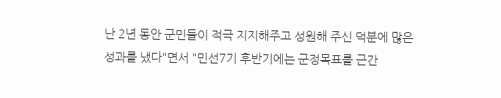난 2년 동안 군민들이 적극 지지해주고 성원해 주신 덕분에 많은 성과를 냈다"면서 "민선7기 후반기에는 군정목표를 근간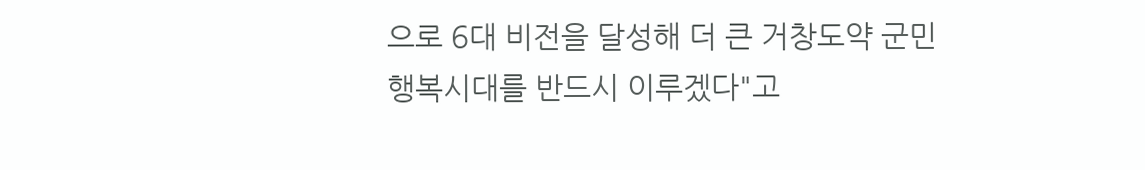으로 6대 비전을 달성해 더 큰 거창도약 군민 행복시대를 반드시 이루겠다"고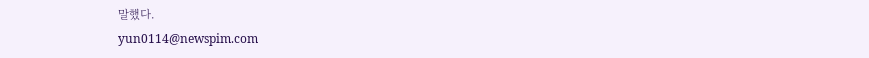말했다.
yun0114@newspim.com